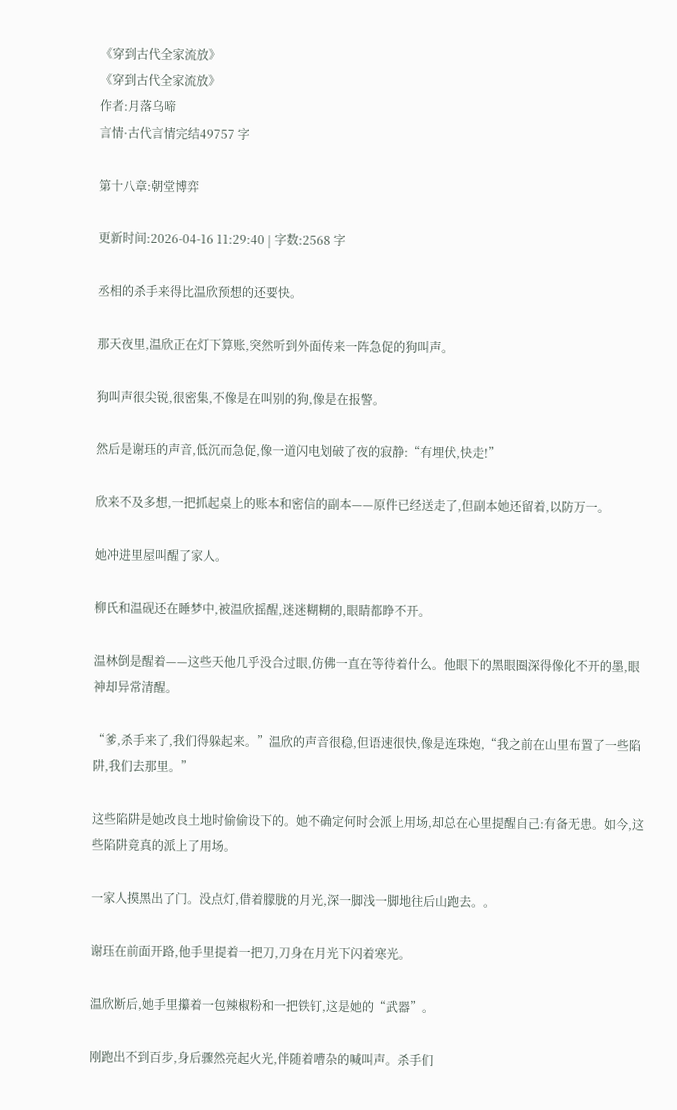《穿到古代全家流放》
《穿到古代全家流放》
作者:月落乌啼
言情·古代言情完结49757 字

第十八章:朝堂博弈

更新时间:2026-04-16 11:29:40 | 字数:2568 字

丞相的杀手来得比温欣预想的还要快。

那天夜里,温欣正在灯下算账,突然听到外面传来一阵急促的狗叫声。

狗叫声很尖锐,很密集,不像是在叫别的狗,像是在报警。

然后是谢珏的声音,低沉而急促,像一道闪电划破了夜的寂静:“有埋伏,快走!”

欣来不及多想,一把抓起桌上的账本和密信的副本——原件已经送走了,但副本她还留着,以防万一。

她冲进里屋叫醒了家人。

柳氏和温砚还在睡梦中,被温欣摇醒,迷迷糊糊的,眼睛都睁不开。

温林倒是醒着——这些天他几乎没合过眼,仿佛一直在等待着什么。他眼下的黑眼圈深得像化不开的墨,眼神却异常清醒。

“爹,杀手来了,我们得躲起来。”温欣的声音很稳,但语速很快,像是连珠炮,“我之前在山里布置了一些陷阱,我们去那里。”

这些陷阱是她改良土地时偷偷设下的。她不确定何时会派上用场,却总在心里提醒自己:有备无患。如今,这些陷阱竟真的派上了用场。

一家人摸黑出了门。没点灯,借着朦胧的月光,深一脚浅一脚地往后山跑去。。

谢珏在前面开路,他手里提着一把刀,刀身在月光下闪着寒光。

温欣断后,她手里攥着一包辣椒粉和一把铁钉,这是她的“武器”。

刚跑出不到百步,身后骤然亮起火光,伴随着嘈杂的喊叫声。杀手们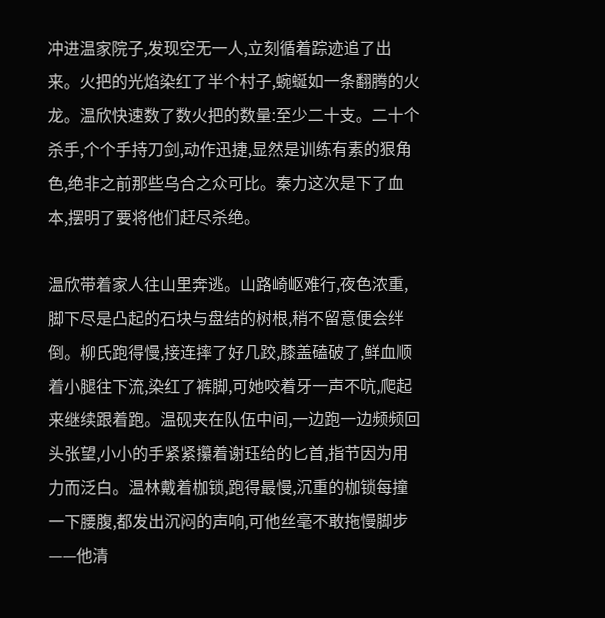冲进温家院子,发现空无一人,立刻循着踪迹追了出来。火把的光焰染红了半个村子,蜿蜒如一条翻腾的火龙。温欣快速数了数火把的数量:至少二十支。二十个杀手,个个手持刀剑,动作迅捷,显然是训练有素的狠角色,绝非之前那些乌合之众可比。秦力这次是下了血本,摆明了要将他们赶尽杀绝。

温欣带着家人往山里奔逃。山路崎岖难行,夜色浓重,脚下尽是凸起的石块与盘结的树根,稍不留意便会绊倒。柳氏跑得慢,接连摔了好几跤,膝盖磕破了,鲜血顺着小腿往下流,染红了裤脚,可她咬着牙一声不吭,爬起来继续跟着跑。温砚夹在队伍中间,一边跑一边频频回头张望,小小的手紧紧攥着谢珏给的匕首,指节因为用力而泛白。温林戴着枷锁,跑得最慢,沉重的枷锁每撞一下腰腹,都发出沉闷的声响,可他丝毫不敢拖慢脚步——他清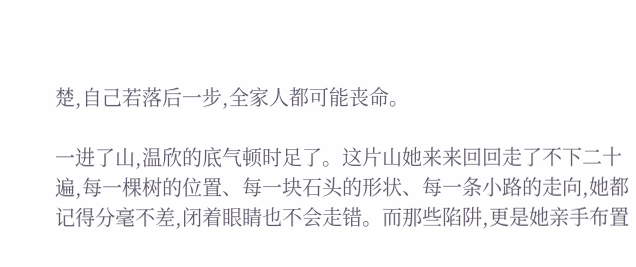楚,自己若落后一步,全家人都可能丧命。

一进了山,温欣的底气顿时足了。这片山她来来回回走了不下二十遍,每一棵树的位置、每一块石头的形状、每一条小路的走向,她都记得分毫不差,闭着眼睛也不会走错。而那些陷阱,更是她亲手布置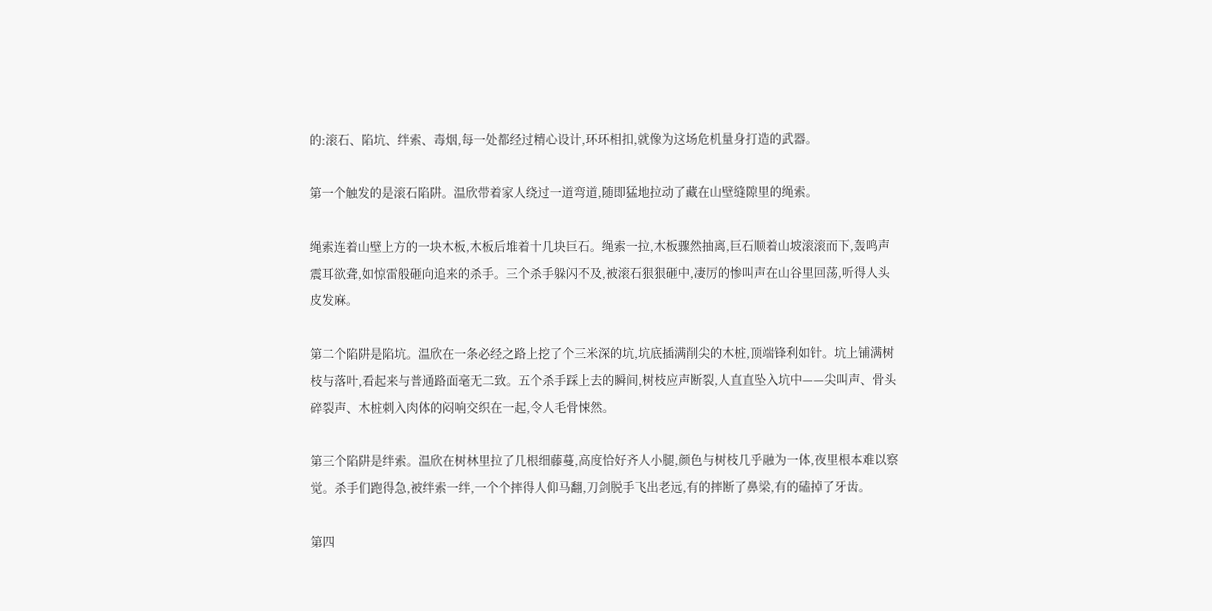的:滚石、陷坑、绊索、毒烟,每一处都经过精心设计,环环相扣,就像为这场危机量身打造的武器。

第一个触发的是滚石陷阱。温欣带着家人绕过一道弯道,随即猛地拉动了藏在山壁缝隙里的绳索。

绳索连着山壁上方的一块木板,木板后堆着十几块巨石。绳索一拉,木板骤然抽离,巨石顺着山坡滚滚而下,轰鸣声震耳欲聋,如惊雷般砸向追来的杀手。三个杀手躲闪不及,被滚石狠狠砸中,凄厉的惨叫声在山谷里回荡,听得人头皮发麻。

第二个陷阱是陷坑。温欣在一条必经之路上挖了个三米深的坑,坑底插满削尖的木桩,顶端锋利如针。坑上铺满树枝与落叶,看起来与普通路面毫无二致。五个杀手踩上去的瞬间,树枝应声断裂,人直直坠入坑中——尖叫声、骨头碎裂声、木桩刺入肉体的闷响交织在一起,令人毛骨悚然。

第三个陷阱是绊索。温欣在树林里拉了几根细藤蔓,高度恰好齐人小腿,颜色与树枝几乎融为一体,夜里根本难以察觉。杀手们跑得急,被绊索一绊,一个个摔得人仰马翻,刀剑脱手飞出老远,有的摔断了鼻梁,有的磕掉了牙齿。

第四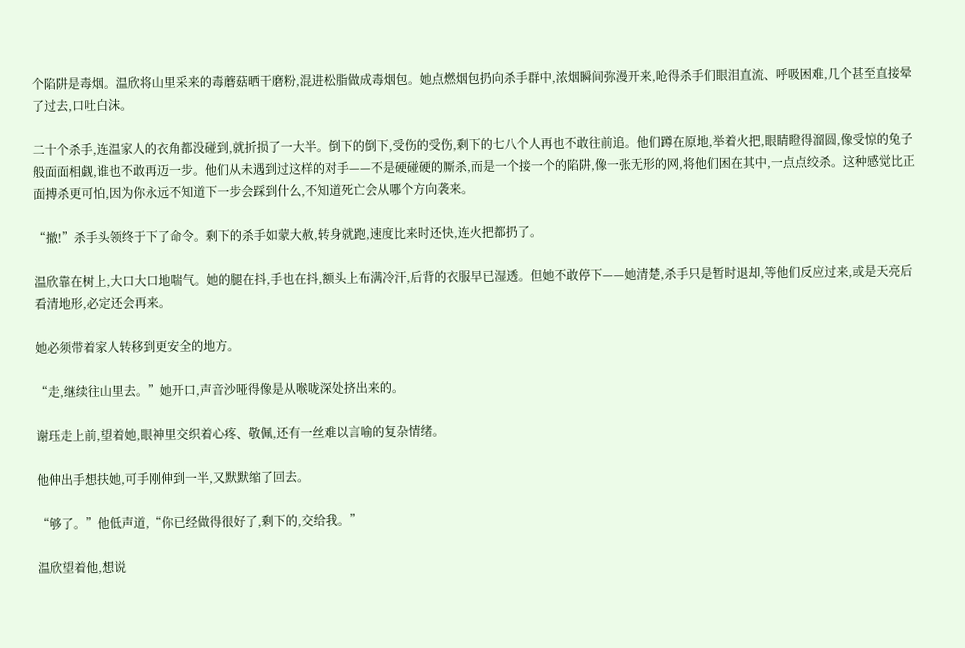个陷阱是毒烟。温欣将山里采来的毒蘑菇晒干磨粉,混进松脂做成毒烟包。她点燃烟包扔向杀手群中,浓烟瞬间弥漫开来,呛得杀手们眼泪直流、呼吸困难,几个甚至直接晕了过去,口吐白沫。

二十个杀手,连温家人的衣角都没碰到,就折损了一大半。倒下的倒下,受伤的受伤,剩下的七八个人再也不敢往前追。他们蹲在原地,举着火把,眼睛瞪得溜圆,像受惊的兔子般面面相觑,谁也不敢再迈一步。他们从未遇到过这样的对手——不是硬碰硬的厮杀,而是一个接一个的陷阱,像一张无形的网,将他们困在其中,一点点绞杀。这种感觉比正面搏杀更可怕,因为你永远不知道下一步会踩到什么,不知道死亡会从哪个方向袭来。

“撤!”杀手头领终于下了命令。剩下的杀手如蒙大赦,转身就跑,速度比来时还快,连火把都扔了。

温欣靠在树上,大口大口地喘气。她的腿在抖,手也在抖,额头上布满冷汗,后背的衣服早已湿透。但她不敢停下——她清楚,杀手只是暂时退却,等他们反应过来,或是天亮后看清地形,必定还会再来。

她必须带着家人转移到更安全的地方。

“走,继续往山里去。”她开口,声音沙哑得像是从喉咙深处挤出来的。

谢珏走上前,望着她,眼神里交织着心疼、敬佩,还有一丝难以言喻的复杂情绪。

他伸出手想扶她,可手刚伸到一半,又默默缩了回去。

“够了。”他低声道,“你已经做得很好了,剩下的,交给我。”

温欣望着他,想说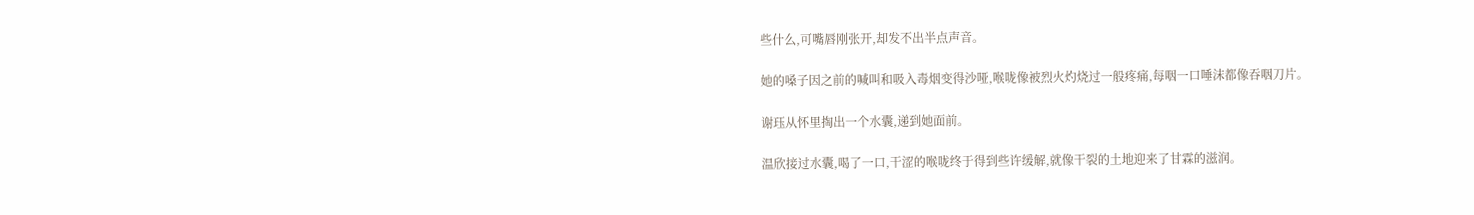些什么,可嘴唇刚张开,却发不出半点声音。

她的嗓子因之前的喊叫和吸入毒烟变得沙哑,喉咙像被烈火灼烧过一般疼痛,每咽一口唾沫都像吞咽刀片。

谢珏从怀里掏出一个水囊,递到她面前。

温欣接过水囊,喝了一口,干涩的喉咙终于得到些许缓解,就像干裂的土地迎来了甘霖的滋润。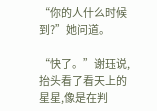“你的人什么时候到?”她问道。

“快了。”谢珏说,抬头看了看天上的星星,像是在判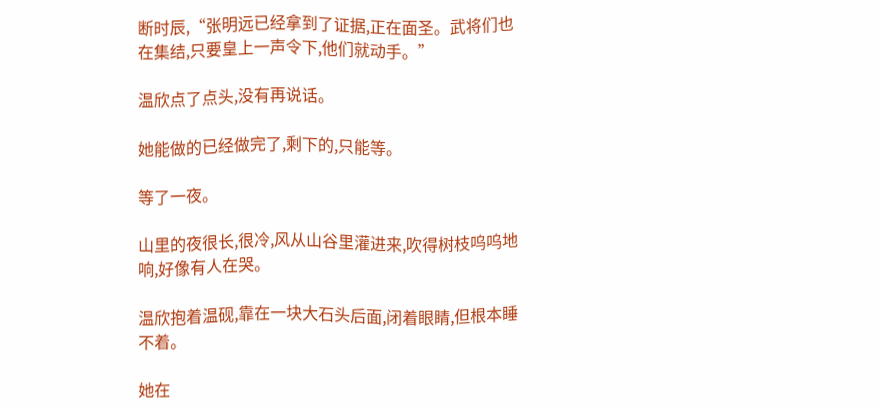断时辰,“张明远已经拿到了证据,正在面圣。武将们也在集结,只要皇上一声令下,他们就动手。”

温欣点了点头,没有再说话。

她能做的已经做完了,剩下的,只能等。

等了一夜。

山里的夜很长,很冷,风从山谷里灌进来,吹得树枝呜呜地响,好像有人在哭。

温欣抱着温砚,靠在一块大石头后面,闭着眼睛,但根本睡不着。

她在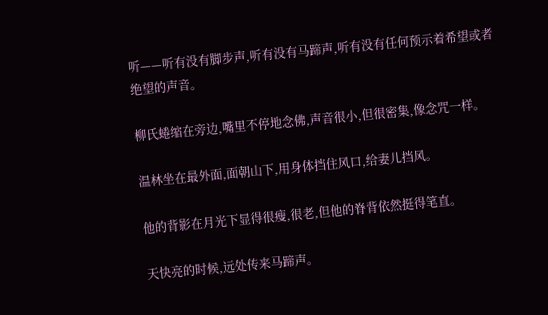听——听有没有脚步声,听有没有马蹄声,听有没有任何预示着希望或者绝望的声音。

柳氏蜷缩在旁边,嘴里不停地念佛,声音很小,但很密集,像念咒一样。

温林坐在最外面,面朝山下,用身体挡住风口,给妻儿挡风。

他的背影在月光下显得很瘦,很老,但他的脊背依然挺得笔直。

天快亮的时候,远处传来马蹄声。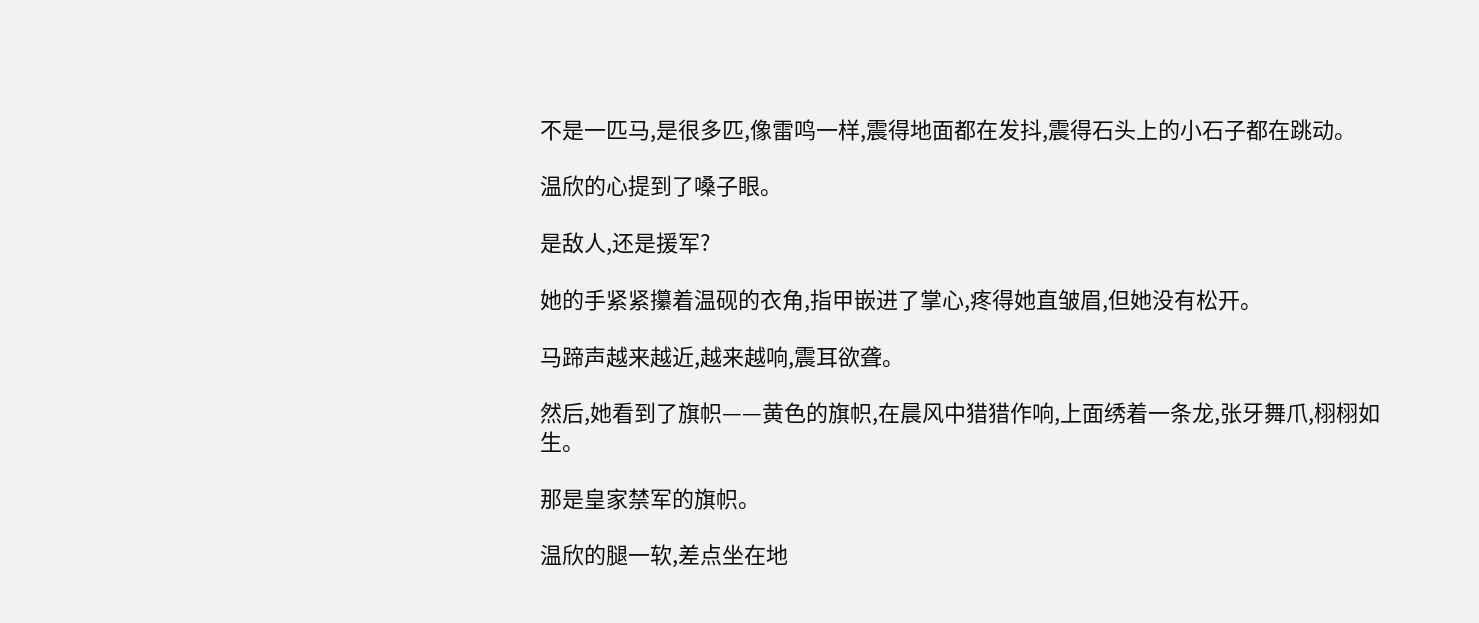不是一匹马,是很多匹,像雷鸣一样,震得地面都在发抖,震得石头上的小石子都在跳动。

温欣的心提到了嗓子眼。

是敌人,还是援军?

她的手紧紧攥着温砚的衣角,指甲嵌进了掌心,疼得她直皱眉,但她没有松开。

马蹄声越来越近,越来越响,震耳欲聋。

然后,她看到了旗帜——黄色的旗帜,在晨风中猎猎作响,上面绣着一条龙,张牙舞爪,栩栩如生。

那是皇家禁军的旗帜。

温欣的腿一软,差点坐在地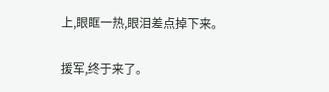上,眼眶一热,眼泪差点掉下来。

援军,终于来了。